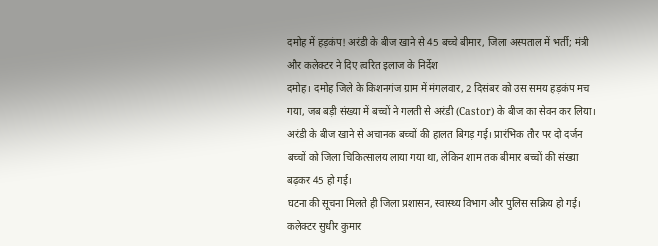दमोह में हड़कंप! अरंडी के बीज खाने से 45 बच्चे बीमार, जिला अस्पताल में भर्ती; मंत्री और कलेक्टर ने दिए त्वरित इलाज के निर्देश
दमोह। दमोह जिले के किशनगंज ग्राम में मंगलवार, 2 दिसंबर को उस समय हड़कंप मच गया, जब बड़ी संख्या में बच्चों ने गलती से अरंडी (Castor) के बीज का सेवन कर लिया। अरंडी के बीज खाने से अचानक बच्चों की हालत बिगड़ गई। प्रारंभिक तौर पर दो दर्जन बच्चों को जिला चिकित्सालय लाया गया था, लेकिन शाम तक बीमार बच्चों की संख्या बढ़कर 45 हो गई।
घटना की सूचना मिलते ही जिला प्रशासन, स्वास्थ्य विभाग और पुलिस सक्रिय हो गई। कलेक्टर सुधीर कुमार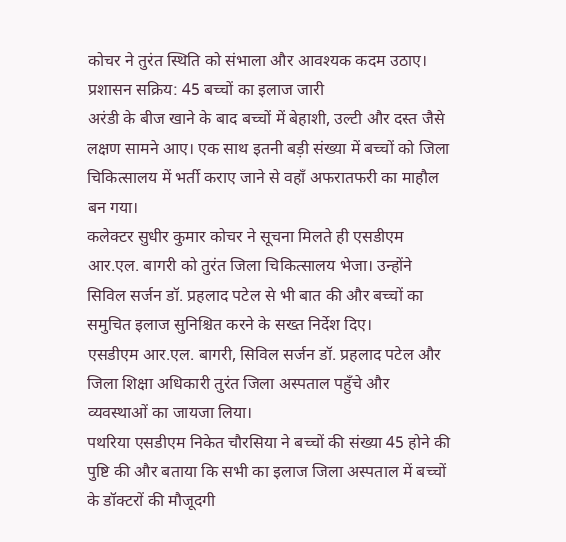कोचर ने तुरंत स्थिति को संभाला और आवश्यक कदम उठाए।
प्रशासन सक्रिय: 45 बच्चों का इलाज जारी
अरंडी के बीज खाने के बाद बच्चों में बेहाशी, उल्टी और दस्त जैसे लक्षण सामने आए। एक साथ इतनी बड़ी संख्या में बच्चों को जिला चिकित्सालय में भर्ती कराए जाने से वहाँ अफरातफरी का माहौल बन गया।
कलेक्टर सुधीर कुमार कोचर ने सूचना मिलते ही एसडीएम आर.एल. बागरी को तुरंत जिला चिकित्सालय भेजा। उन्होंने सिविल सर्जन डॉ. प्रहलाद पटेल से भी बात की और बच्चों का समुचित इलाज सुनिश्चित करने के सख्त निर्देश दिए।
एसडीएम आर.एल. बागरी, सिविल सर्जन डॉ. प्रहलाद पटेल और जिला शिक्षा अधिकारी तुरंत जिला अस्पताल पहुँचे और व्यवस्थाओं का जायजा लिया।
पथरिया एसडीएम निकेत चौरसिया ने बच्चों की संख्या 45 होने की पुष्टि की और बताया कि सभी का इलाज जिला अस्पताल में बच्चों के डॉक्टरों की मौजूदगी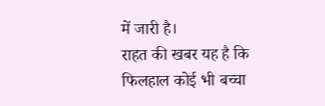में जारी है।
राहत की खबर यह है कि फिलहाल कोई भी बच्चा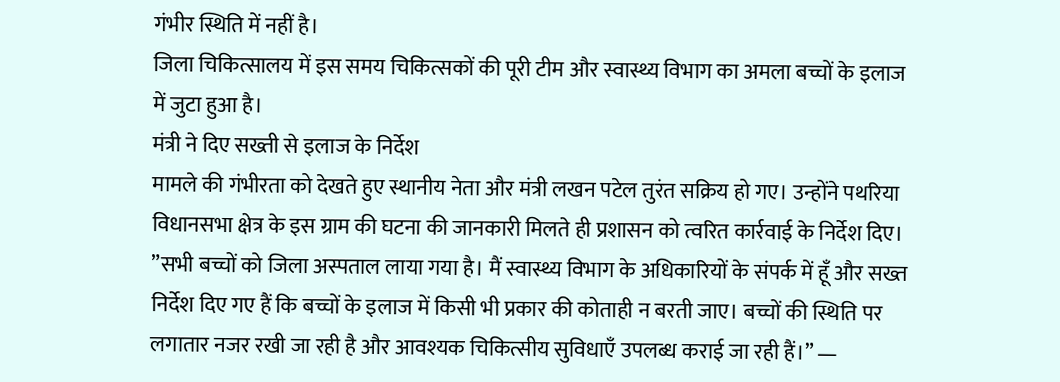गंभीर स्थिति में नहीं है।
जिला चिकित्सालय में इस समय चिकित्सकों की पूरी टीम और स्वास्थ्य विभाग का अमला बच्चों के इलाज में जुटा हुआ है।
मंत्री ने दिए सख्ती से इलाज के निर्देश
मामले की गंभीरता को देखते हुए स्थानीय नेता और मंत्री लखन पटेल तुरंत सक्रिय हो गए। उन्होंने पथरिया विधानसभा क्षेत्र के इस ग्राम की घटना की जानकारी मिलते ही प्रशासन को त्वरित कार्रवाई के निर्देश दिए।
”सभी बच्चों को जिला अस्पताल लाया गया है। मैं स्वास्थ्य विभाग के अधिकारियों के संपर्क में हूँ और सख्त निर्देश दिए गए हैं कि बच्चों के इलाज में किसी भी प्रकार की कोताही न बरती जाए। बच्चों की स्थिति पर लगातार नजर रखी जा रही है और आवश्यक चिकित्सीय सुविधाएँ उपलब्ध कराई जा रही हैं।” —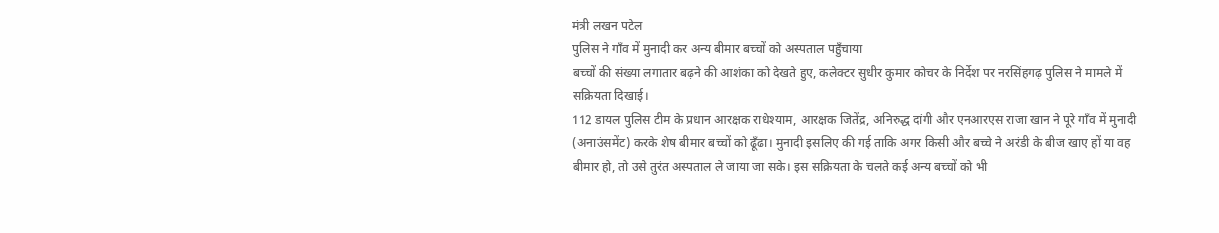मंत्री लखन पटेल
पुलिस ने गाँव में मुनादी कर अन्य बीमार बच्चों को अस्पताल पहुँचाया
बच्चों की संख्या लगातार बढ़ने की आशंका को देखते हुए, कलेक्टर सुधीर कुमार कोचर के निर्देश पर नरसिंहगढ़ पुलिस ने मामले में सक्रियता दिखाई।
112 डायल पुलिस टीम के प्रधान आरक्षक राधेश्याम, आरक्षक जितेंद्र, अनिरुद्ध दांगी और एनआरएस राजा खान ने पूरे गाँव में मुनादी (अनाउंसमेंट) करके शेष बीमार बच्चों को ढूँढा। मुनादी इसलिए की गई ताकि अगर किसी और बच्चे ने अरंडी के बीज खाए हों या वह बीमार हो, तो उसे तुरंत अस्पताल ले जाया जा सके। इस सक्रियता के चलते कई अन्य बच्चों को भी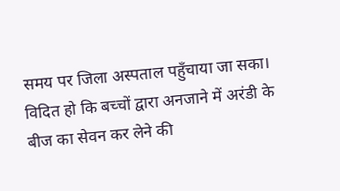समय पर जिला अस्पताल पहुँचाया जा सका।
विदित हो कि बच्चों द्वारा अनजाने में अरंडी के बीज का सेवन कर लेने की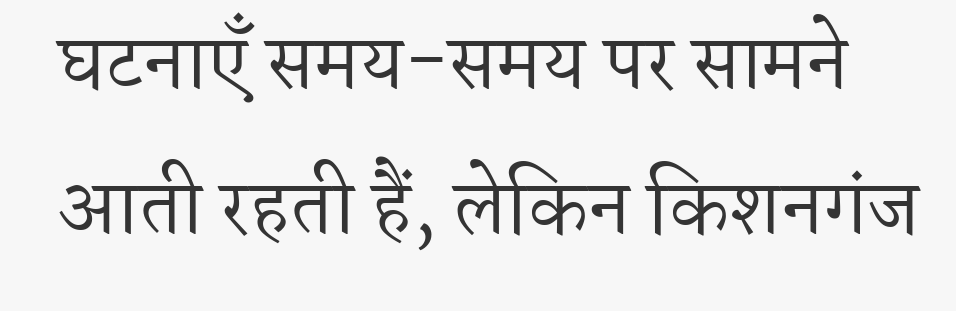घटनाएँ समय-समय पर सामने आती रहती हैं, लेकिन किशनगंज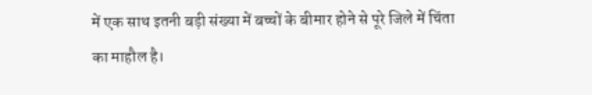में एक साथ इतनी बड़ी संख्या में बच्चों के बीमार होने से पूरे जिले में चिंता का माहौल है।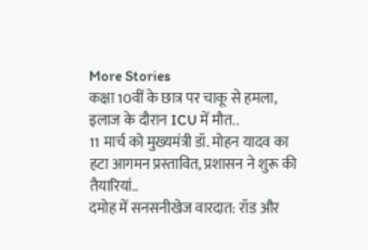More Stories
कक्षा 10वीं के छात्र पर चाकू से हमला, इलाज के दौरान ICU में मौत..
11 मार्च को मुख्यमंत्री डॉ. मोहन यादव का हटा आगमन प्रस्तावित, प्रशासन ने शुरू की तैयारियां..
दमोह में सनसनीखेज वारदात: रॉड और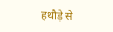हथौड़े से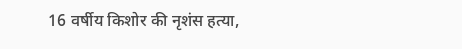16 वर्षीय किशोर की नृशंस हत्या,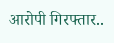आरोपी गिरफ्तार..